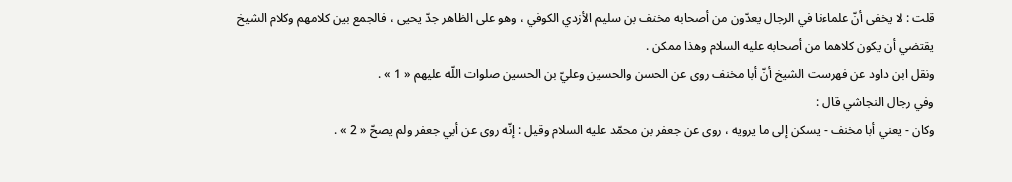قلت : لا يخفى أنّ علماءنا في الرجال يعدّون من أصحابه مخنف بن سليم الأزدي الكوفي ، وهو على الظاهر جدّ يحيى ، فالجمع بين كلامهم وكلام الشيخ يقتضي أن يكون كلاهما من أصحابه عليه السلام وهذا ممكن .
ونقل ابن داود عن فهرست الشيخ أنّ أبا مخنف روى عن الحسن والحسين وعليّ بن الحسين صلوات اللّه عليهم « 1 » .
وفي رجال النجاشي قال :
وكان - يعني أبا مخنف - يسكن إلى ما يرويه ، روى عن جعفر بن محمّد عليه السلام وقيل : إنّه روى عن أبي جعفر ولم يصحّ « 2 » .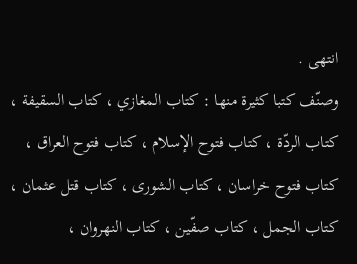انتهى .
وصنّف كتبا كثيرة منها : كتاب المغازي ، كتاب السقيفة ، كتاب الردّة ، كتاب فتوح الإسلام ، كتاب فتوح العراق ، كتاب فتوح خراسان ، كتاب الشورى ، كتاب قتل عثمان ، كتاب الجمل ، كتاب صفّين ، كتاب النهروان ،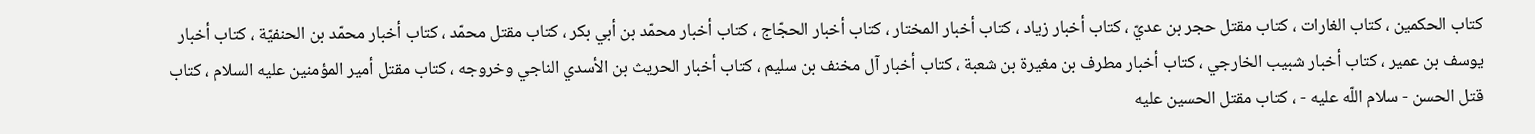كتاب الحكمين ، كتاب الغارات ، كتاب مقتل حجر بن عديّ ، كتاب أخبار زياد ، كتاب أخبار المختار ، كتاب أخبار الحجّاج ، كتاب أخبار محمّد بن أبي بكر ، كتاب مقتل محمّد ، كتاب أخبار محمّد بن الحنفيّة ، كتاب أخبار يوسف بن عمير ، كتاب أخبار شبيب الخارجي ، كتاب أخبار مطرف بن مغيرة بن شعبة ، كتاب أخبار آل مخنف بن سليم ، كتاب أخبار الحريث بن الأسدي الناجي وخروجه ، كتاب مقتل أمير المؤمنين عليه السلام ، كتاب قتل الحسن - سلام اللّه عليه - ، كتاب مقتل الحسين عليه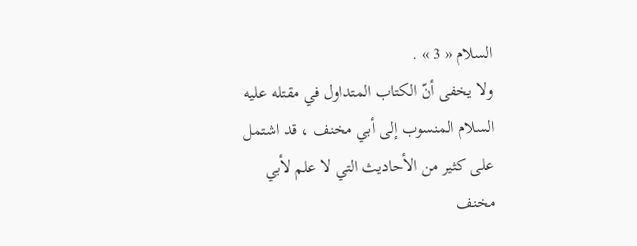السلام « 3 » .
ولا يخفى أنّ الكتاب المتداول في مقتله عليه السلام المنسوب إلى أبي مخنف ، قد اشتمل على كثير من الأحاديث التي لا علم لأبي مخنف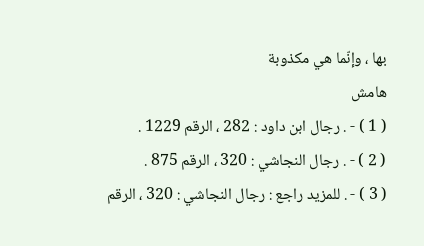بها ، وإنّما هي مكذوبة
هامش
( 1 ) - . رجال ابن داود : 282 ، الرقم 1229 .
( 2 ) - . رجال النجاشي : 320 ، الرقم 875 .
( 3 ) - . للمزيد راجع : رجال النجاشي : 320 ، الرقم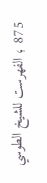875 ؛ الفهرست للشيخ الطوسي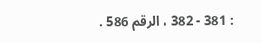: 381 - 382 ، الرقم 586 .